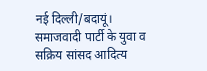नई दिल्ली/बदायूं।
समाजवादी पार्टी के युवा व सक्रिय सांसद आदित्य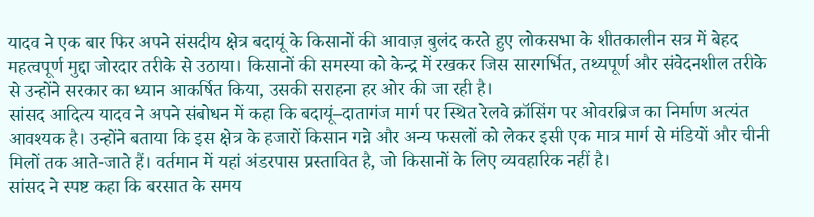यादव ने एक बार फिर अपने संसदीय क्षेत्र बदायूं के किसानों की आवाज़ बुलंद करते हुए लोकसभा के शीतकालीन सत्र में बेहद महत्वपूर्ण मुद्दा जोरदार तरीके से उठाया। किसानों की समस्या को केन्द्र में रखकर जिस सारगर्भित, तथ्यपूर्ण और संवेदनशील तरीके से उन्होंने सरकार का ध्यान आकर्षित किया, उसकी सराहना हर ओर की जा रही है।
सांसद आदित्य यादव ने अपने संबोधन में कहा कि बदायूं–दातागंज मार्ग पर स्थित रेलवे क्रॉसिंग पर ओवरब्रिज का निर्माण अत्यंत आवश्यक है। उन्होंने बताया कि इस क्षेत्र के हजारों किसान गन्ने और अन्य फसलों को लेकर इसी एक मात्र मार्ग से मंडियों और चीनी मिलों तक आते-जाते हैं। वर्तमान में यहां अंडरपास प्रस्तावित है, जो किसानों के लिए व्यवहारिक नहीं है।
सांसद ने स्पष्ट कहा कि बरसात के समय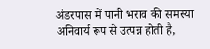अंडरपास में पानी भराव की समस्या अनिवार्य रूप से उत्पन्न होती है,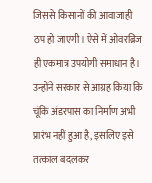जिससे किसानों की आवाजाही ठप हो जाएगी। ऐसे में ओवरब्रिज ही एकमात्र उपयोगी समाधान है। उन्होंने सरकार से आग्रह किया कि चूंकि अंडरपास का निर्माण अभी प्रारंभ नहीं हुआ है, इसलिए इसे तत्काल बदलकर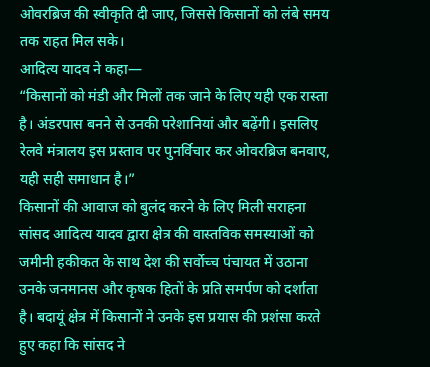ओवरब्रिज की स्वीकृति दी जाए, जिससे किसानों को लंबे समय तक राहत मिल सके।
आदित्य यादव ने कहा—
“किसानों को मंडी और मिलों तक जाने के लिए यही एक रास्ता है। अंडरपास बनने से उनकी परेशानियां और बढ़ेंगी। इसलिए रेलवे मंत्रालय इस प्रस्ताव पर पुनर्विचार कर ओवरब्रिज बनवाए, यही सही समाधान है।”
किसानों की आवाज को बुलंद करने के लिए मिली सराहना
सांसद आदित्य यादव द्वारा क्षेत्र की वास्तविक समस्याओं को जमीनी हकीकत के साथ देश की सर्वोच्च पंचायत में उठाना उनके जनमानस और कृषक हितों के प्रति समर्पण को दर्शाता है। बदायूं क्षेत्र में किसानों ने उनके इस प्रयास की प्रशंसा करते हुए कहा कि सांसद ने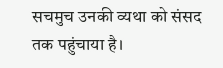सचमुच उनकी व्यथा को संसद तक पहुंचाया है।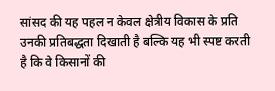सांसद की यह पहल न केवल क्षेत्रीय विकास के प्रति उनकी प्रतिबद्धता दिखाती है बल्कि यह भी स्पष्ट करती है कि वे किसानों की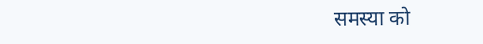समस्या को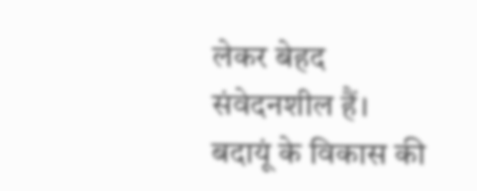लेकर बेहद संवेदनशील हैं। बदायूं के विकास की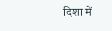दिशा में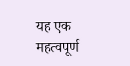यह एक महत्वपूर्ण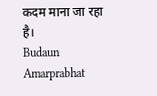कदम माना जा रहा है।
Budaun Amarprabhat